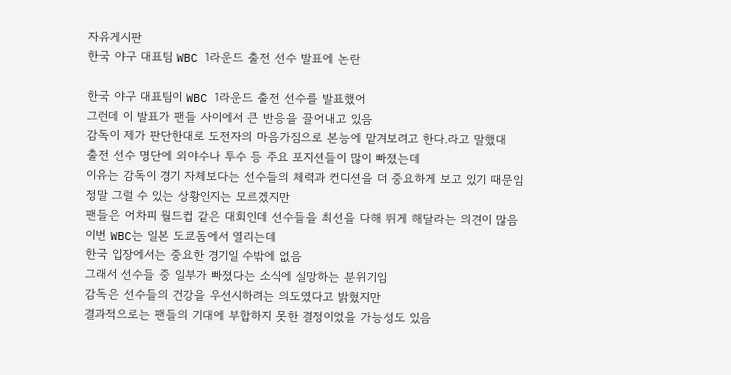자유게시판
한국 야구 대표팀 WBC 1라운드 출전 선수 발표에 논란

한국 야구 대표팀이 WBC 1라운드 출전 선수를 발표했어
그런데 이 발표가 팬들 사이에서 큰 반응을 끌어내고 있음
감독이 제가 판단한대로 도전자의 마음가짐으로 본능에 맡겨보려고 한다.라고 말했대
출전 선수 명단에 외야수나 투수 등 주요 포지션들이 많이 빠졌는데
이유는 감독이 경기 자체보다는 선수들의 체력과 컨디션을 더 중요하게 보고 있기 때문임
정말 그럴 수 있는 상황인지는 모르겠지만
팬들은 어차피 월드컵 같은 대회인데 선수들을 최선을 다해 뛰게 해달라는 의견이 많음
이번 WBC는 일본 도쿄돔에서 열리는데
한국 입장에서는 중요한 경기일 수밖에 없음
그래서 선수들 중 일부가 빠졌다는 소식에 실망하는 분위기임
감독은 선수들의 건강을 우선시하려는 의도였다고 밝혔지만
결과적으로는 팬들의 기대에 부합하지 못한 결정이었을 가능성도 있음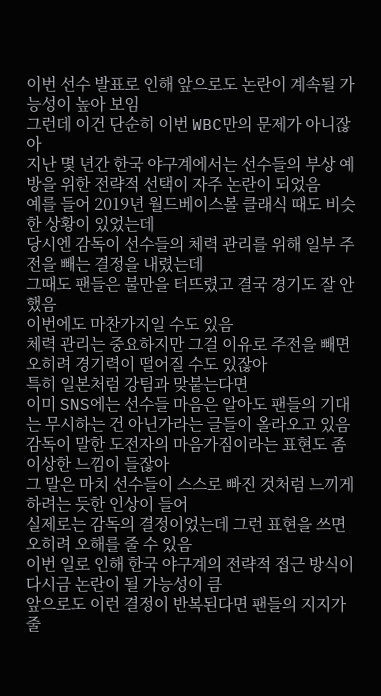이번 선수 발표로 인해 앞으로도 논란이 계속될 가능성이 높아 보임
그런데 이건 단순히 이번 WBC만의 문제가 아니잖아
지난 몇 년간 한국 야구계에서는 선수들의 부상 예방을 위한 전략적 선택이 자주 논란이 되었음
예를 들어 2019년 월드베이스볼 클래식 때도 비슷한 상황이 있었는데
당시엔 감독이 선수들의 체력 관리를 위해 일부 주전을 빼는 결정을 내렸는데
그때도 팬들은 불만을 터뜨렸고 결국 경기도 잘 안 했음
이번에도 마찬가지일 수도 있음
체력 관리는 중요하지만 그걸 이유로 주전을 빼면 오히려 경기력이 떨어질 수도 있잖아
특히 일본처럼 강팀과 맞붙는다면
이미 SNS에는 선수들 마음은 알아도 팬들의 기대는 무시하는 건 아닌가라는 글들이 올라오고 있음
감독이 말한 도전자의 마음가짐이라는 표현도 좀 이상한 느낌이 들잖아
그 말은 마치 선수들이 스스로 빠진 것처럼 느끼게 하려는 듯한 인상이 들어
실제로는 감독의 결정이었는데 그런 표현을 쓰면 오히려 오해를 줄 수 있음
이번 일로 인해 한국 야구계의 전략적 접근 방식이 다시금 논란이 될 가능성이 큼
앞으로도 이런 결정이 반복된다면 팬들의 지지가 줄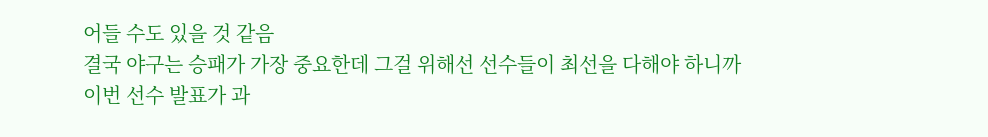어들 수도 있을 것 같음
결국 야구는 승패가 가장 중요한데 그걸 위해선 선수들이 최선을 다해야 하니까
이번 선수 발표가 과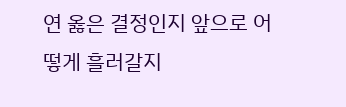연 옳은 결정인지 앞으로 어떻게 흘러갈지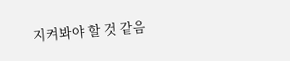지켜봐야 할 것 같음